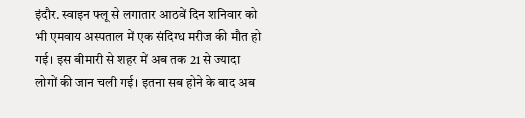इंदौर. स्वाइन फ्लू से लगातार आठवें दिन शनिवार को भी एमवाय अस्पताल में एक संदिग्ध मरीज की मौत हो गई। इस बीमारी से शहर में अब तक 21 से ज्यादा लोगों की जान चली गई। इतना सब होने के बाद अब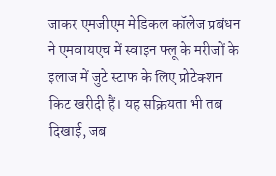जाकर एमजीएम मेडिकल कॉलेज प्रबंधन ने एमवायएच में स्वाइन फ्लू के मरीजों के इलाज में जुटे स्टाफ के लिए प्रोटेक्शन किट खरीदी हैं। यह सक्रियता भी तब दिखाई, जब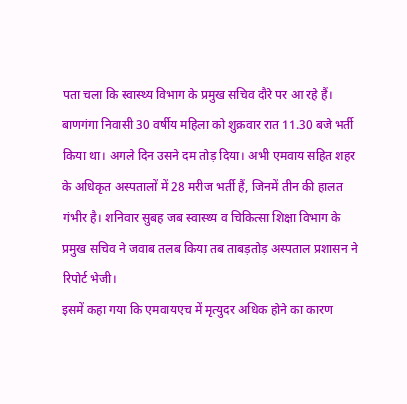पता चला कि स्वास्थ्य विभाग के प्रमुख सचिव दौरे पर आ रहे हैं।
बाणगंगा निवासी 30 वर्षीय महिला को शुक्रवार रात 11.30 बजे भर्ती किया था। अगले दिन उसने दम तोड़ दिया। अभी एमवाय सहित शहर के अधिकृत अस्पतालों में 28 मरीज भर्ती हैं, जिनमें तीन की हालत गंभीर है। शनिवार सुबह जब स्वास्थ्य व चिकित्सा शिक्षा विभाग के प्रमुख सचिव ने जवाब तलब किया तब ताबड़तोड़ अस्पताल प्रशासन ने रिपोर्ट भेजी।
इसमें कहा गया कि एमवायएच में मृत्युदर अधिक होने का कारण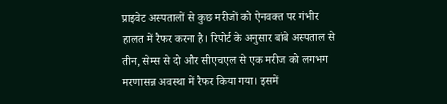प्राइवेट अस्पतालों से कुछ मरीजों को ऐनवक्त पर गंभीर हालत में रैफर करना है। रिपोर्ट के अनुसार बांबे अस्पताल से तीन, सेम्स से दो और सीएचएल से एक मरीज को लगभग मरणासन्न अवस्था में रैफर किया गया। इसमें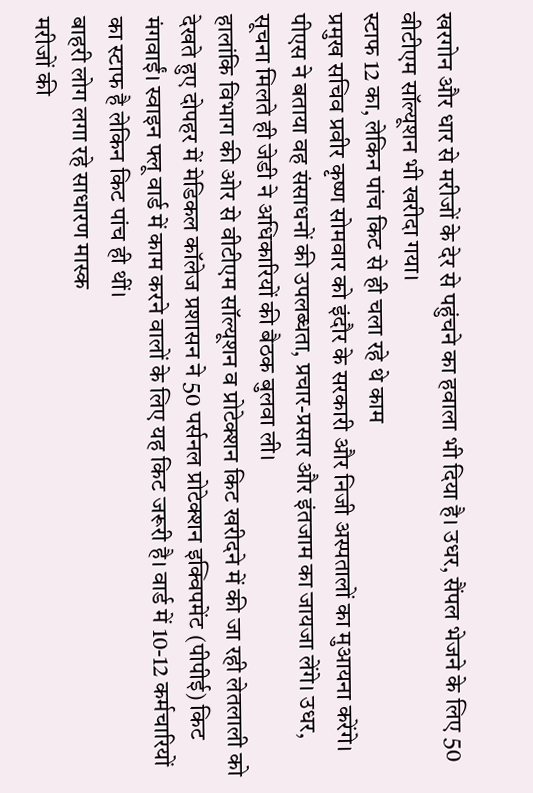खरगोन और धार से मरीजों के देर से पहुंचने का हवाला भी दिया है। उधर, सैंपल भेजने के लिए 50 वीटीएम सॉल्यूशन भी खरीदा गया।
स्टाफ 12 का, लेकिन पांच किट से ही चला रहे थे काम
प्रमुख सचिव प्रवीर कृष्ण सोमवार को इंदौर के सरकारी और निजी अस्पतालों का मुआयना करेंगे। पीएस ने बताया वह संसाधनों की उपलब्धता, प्रचार-प्रसार और इंतजाम का जायजा लेंगे। उधर, सूचना मिलते ही जेडी ने अधिकारियों की बैठक बुलवा ली।
हालांकि विभाग की ओर से वीटीएम सॉल्यूशन व प्रोटेक्शन किट खरीदने में की जा रही लेतलाली को देखते हुए दोपहर में मेडिकल कॉलेज प्रशासन ने 50 पर्सनल प्रोटेक्शन इक्विपमेंट (पीपीई) किट मंगवाईं। स्वाइन फ्लू वार्ड में काम करने वालों के लिए यह किट जरूरी है। वार्ड में 10-12 कर्मचारियों का स्टाफ है लेकिन किट पांच ही थीं।
बाहरी लोग लगा रहे साधारण मास्क
मरीजों की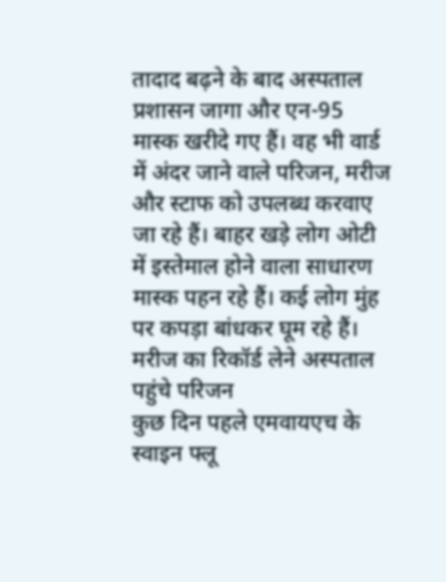तादाद बढ़ने के बाद अस्पताल प्रशासन जागा और एन-95 मास्क खरीदे गए हैं। वह भी वार्ड में अंदर जाने वाले परिजन, मरीज और स्टाफ को उपलब्ध करवाए जा रहे हैं। बाहर खड़े लोग ओटी में इस्तेमाल होने वाला साधारण मास्क पहन रहे हैं। कई लोग मुंह पर कपड़ा बांधकर घूम रहे हैं।
मरीज का रिकॉर्ड लेने अस्पताल पहुंचे परिजन
कुछ दिन पहले एमवायएच के स्वाइन फ्लू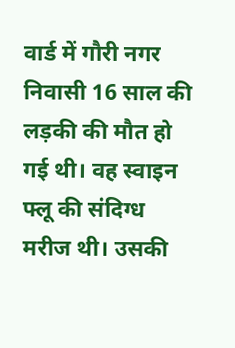वार्ड में गौरी नगर निवासी 16 साल की लड़की की मौत हो गई थी। वह स्वाइन फ्लू की संदिग्ध मरीज थी। उसकी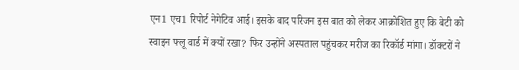एन1 एच1 रिपोर्ट नेगेटिव आई। इसके बाद परिजन इस बात को लेकर आक्रोशित हुए कि बेटी को स्वाइन फ्लू वार्ड में क्यों रखा? फिर उन्होंने अस्पताल पहुंचकर मरीज का रिकॉर्ड मांगा। डॉक्टरों ने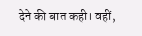देने की बात कही। वहीं,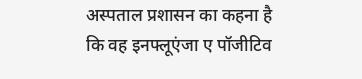अस्पताल प्रशासन का कहना है कि वह इनफ्लूएंजा ए पॉजीटिव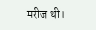मरीज थी।